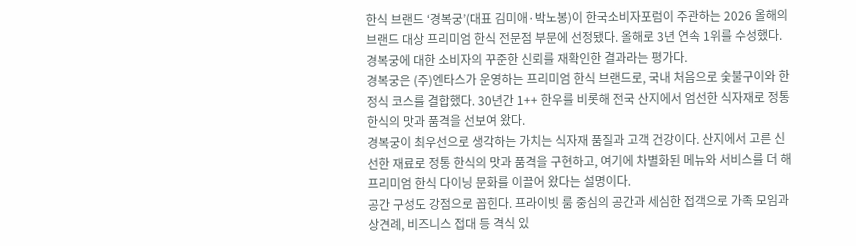한식 브랜드 ‘경복궁’(대표 김미애·박노봉)이 한국소비자포럼이 주관하는 2026 올해의 브랜드 대상 프리미엄 한식 전문점 부문에 선정됐다. 올해로 3년 연속 1위를 수성했다. 경복궁에 대한 소비자의 꾸준한 신뢰를 재확인한 결과라는 평가다.
경복궁은 (주)엔타스가 운영하는 프리미엄 한식 브랜드로, 국내 처음으로 숯불구이와 한정식 코스를 결합했다. 30년간 1++ 한우를 비롯해 전국 산지에서 엄선한 식자재로 정통 한식의 맛과 품격을 선보여 왔다.
경복궁이 최우선으로 생각하는 가치는 식자재 품질과 고객 건강이다. 산지에서 고른 신선한 재료로 정통 한식의 맛과 품격을 구현하고, 여기에 차별화된 메뉴와 서비스를 더 해 프리미엄 한식 다이닝 문화를 이끌어 왔다는 설명이다.
공간 구성도 강점으로 꼽힌다. 프라이빗 룸 중심의 공간과 세심한 접객으로 가족 모임과 상견례, 비즈니스 접대 등 격식 있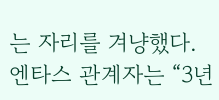는 자리를 겨냥했다.
엔타스 관계자는 “3년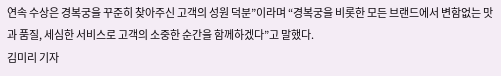연속 수상은 경복궁을 꾸준히 찾아주신 고객의 성원 덕분”이라며 “경복궁을 비롯한 모든 브랜드에서 변함없는 맛과 품질, 세심한 서비스로 고객의 소중한 순간을 함께하겠다”고 말했다.
김미리 기자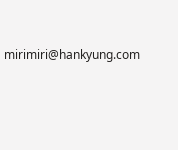mirimiri@hankyung.com